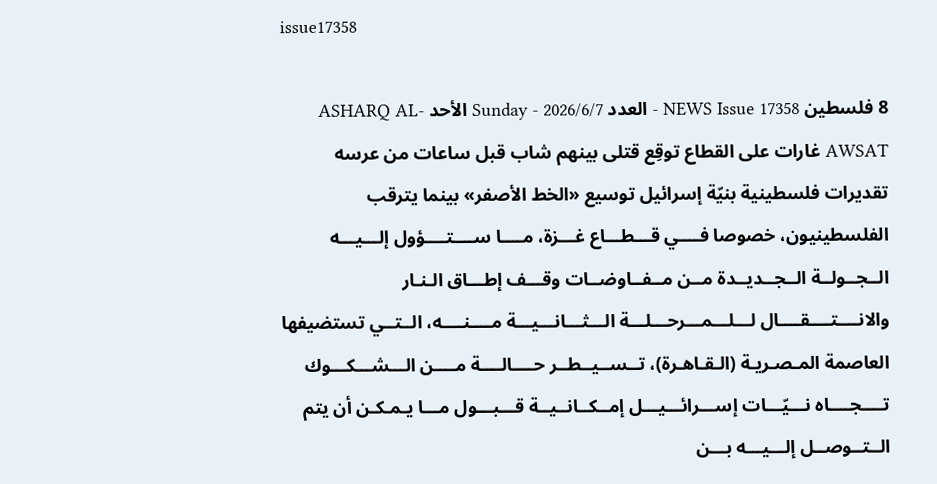issue17358

8 فلسطين NEWS Issue 17358 - العدد Sunday - 2026/6/7 الأحد ASHARQ AL-AWSAT غارات على القطاع توقِع قتلى بينهم شاب قبل ساعات من عرسه تقديرات فلسطينية بنيّة إسرائيل توسيع «الخط الأصفر» بينما يترقب الفلسطينيون، خصوصا فــــي قـــطـــاع غـــزة، مــــا ســــتــــؤول إلـــيـــه الــجــولــة الــجــديــدة مــن مــفــاوضــات وقـــف إطـــاق الـنـار والانــــتــــقــــال لـــلـــمـــرحـــلـــة الـــثـــانـــيـــة مــــنــــه، الــتــي تستضيفها العاصمة المـصـريـة (الـقـاهـرة)، تــســيــطــر حــــالــــة مــــن الـــشـــكـــوك تــــجــــاه نـــيّـــات إســـرائـــيـــل إمــكــانــيــة قـــبـــول مـــا يـمـكـن أن يتم الــتــوصــل إلـــيـــه بـــن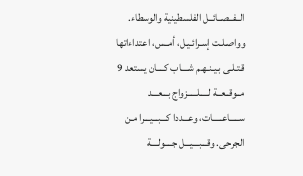الــفــصــائــل الفلسطينية والوسطاء. وواصـلـت إسـرائـيـل، أمــس، اعتداءاتها قـتـلـى بـيـنـهـم شــــاب كــــان يستعد 9 مــوقــعــة لـــــلـــــزواج بـــعـــد ســـــاعـــــات، وعـــددا كـــبـــيـــرا مـن الجرحى. وقـــبـــيـــل جــــولــــة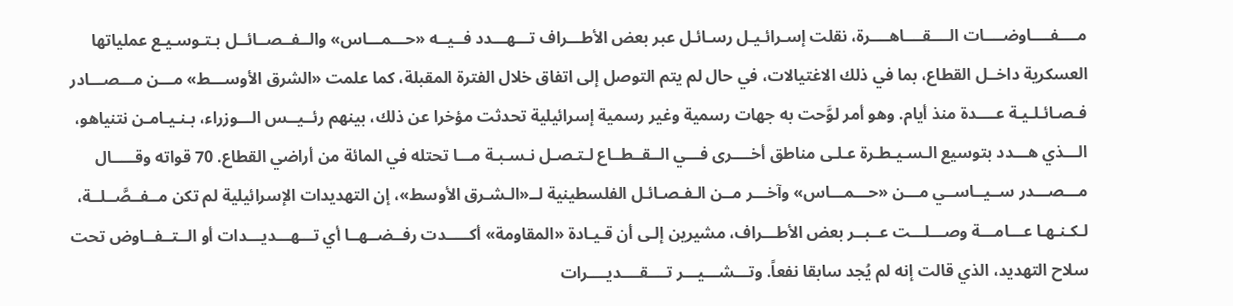مــــفــــاوضــــات الــــقــــاهــــرة، نقلت إسـرائـيـل رسـائـل عبر بعض الأطـــراف تـــهـــدد فــيــه «حـــمـــاس» والــفــصــائــل بـتـوسـيـع عملياتها العسكرية داخــل القطاع، بما في ذلك الاغتيالات، في حال لم يتم التوصل إلى اتفاق خلال الفترة المقبلة، كما علمت «الشرق الأوســـط» مـــن مـــصـــادر فـصـائـلـيـة عــــدة منذ أيام. وهو أمر لوَّحت به جهات رسمية وغير رسمية إسرائيلية تحدثت مؤخرا عن ذلك، بينهم رئــيــس الـــوزراء، بـنـيـامـن نتنياهو، الـــذي هـــدد بتوسيع الـسـيـطـرة عـلـى مناطق أخــــرى فـــي الــقــطــاع لـتـصـل نـسـبـة مـــا تحتله في المائة من أراضي القطاع. 70 قواته وقـــــال مـــصـــدر ســيــاســي مـــن «حـــمـــاس» وآخـــر مــن الـفـصـائـل الفلسطينية لــ«الـشـرق الأوسط»، إن التهديدات الإسرائيلية لم تكن مــفــصَّــلــة، لـكـنـهـا عـــامـــة وصـــلـــت عــبــر بعض الأطـــراف، مشيرين إلـى أن قـيـادة «المقاومة» أكـــــدت رفــضــهــا أي تـــهـــديـــدات أو الــتــفــاوض تحت سلاح التهديد، الذي قالت إنه لم يُجد سابقا نفعاً. وتـــشـــيـــر تــــقــــديــــرات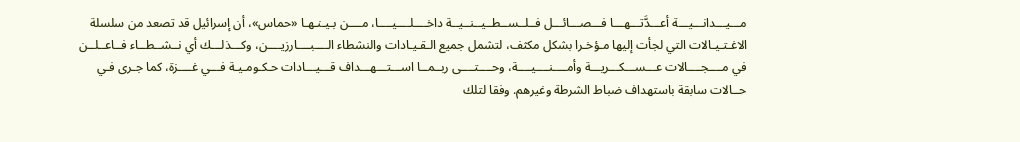مـــيـــدانـــيـــة أعـــدَّتـــهـــا فـــصـــائـــل فــلــســطــيــنــيــة داخــــلــــيــــا، مــــن بـيـنـهـا «حماس»، أن إسرائيل قد تصعد من سلسلة الاغـتـيـالات التي لجأت إليها مـؤخـرا بشكل مكثف، لتشمل جميع الـقـيـادات والنشطاء الــــبــــارزيــــن، وكـــذلـــك أي نــشــطــاء فــاعــلــن في مــــجــــالات عـــســـكـــريـــة وأمــــنــــيــــة، وحــــتــــى ربــمــا اســـتـــهـــداف قـــيـــادات حـكـومـيـة فـــي غــــزة، كما جـرى فـي حــالات سابقة باستهداف ضباط الشرطة وغيرهم. وفقا لتلك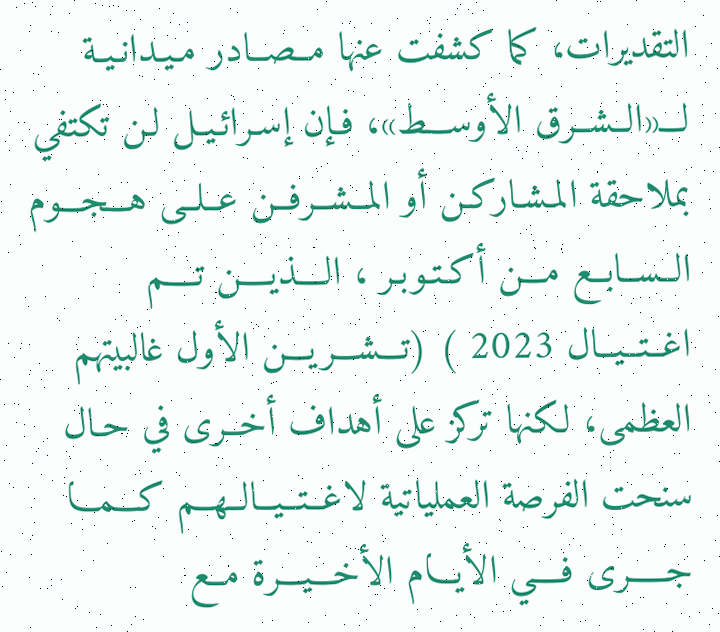التقديرات، كما كشفت عنها مــصــادر مـيـدانـيـة لـــ«الــشــرق الأوســـط»، فـإن إسـرائـيـل لـن تكتفي بملاحقة المـشـاركـن أو المــشــرفــن عــلــى هـــجـــوم الــســابــع مـــن أكـتـوبـر ، الــــذيــــن تــــم اغــتــيــال 2023 ) (تـــشـــريـــن الأول غالبيتهم العظمى، لكنها تركز على أهداف أخــرى في حـال سنحت الفرصة العملياتية لاغــتــيــالــهــم كـــمـــا جـــــرى فــــي الأيـــام الأخـــيـــرة مــع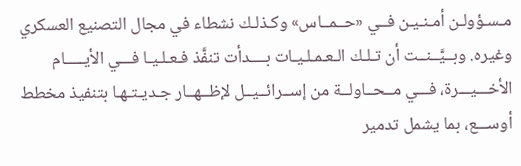مـسـؤولـن أمـنـيـن فــي «حــمــاس» وكـذلـك نشطاء في مجال التصنيع العسكري وغيره. وبــيَّــنــت أن تـلـك الـعـمـلـيـات بــــدأت تنفَّذ فـعـلـيـا فـــي الأيـــــام الأخـــيـــرة، فـــي مــحــاولــة من إســرائــيــل لإظــهــار جـديـتـهـا بتنفيذ مخطط أوســـع، بما يشمل تدمير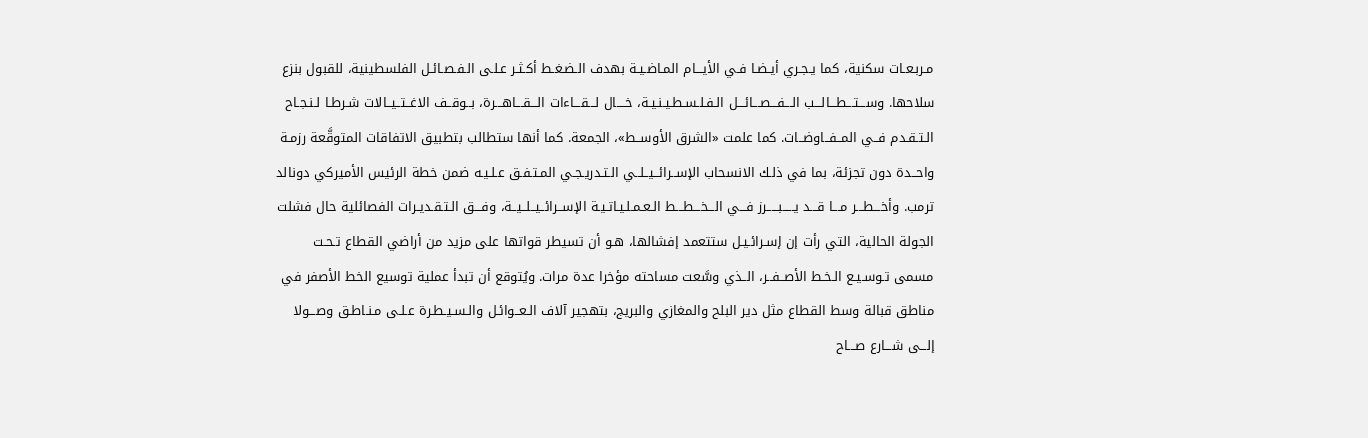مـربـعـات سكنية، كما يـجـري أيـضـا فـي الأيـــام المـاضـيـة بهدف الـضـغـط أكـثـر عـلـى الـفـصـائـل الفلسطينية، للقبول بنزع سلاحها. وســـتـــطـــالـــب الـــفـــصـــائـــل الـفـلـسـطـيـنـيـة، خــــال لـــقـــاءات الـــقـــاهـــرة، بــوقــف الاغــتــيــالات شـرطـا لـنـجـاح الـتـقـدم فــي المــفــاوضــات. كما علمت «الشرق الأوســط»، الجمعة. كما أنها ستطالب بتطبيق الاتفاقات المتوقَّعة رزمـة واحــدة دون تجزئة، بما في ذلـك الانسحاب الإســرائــيــلــي الـتـدريـجـي المـتـفـق عـلـيـه ضمن خطة الرئيس الأميركي دونالد ترمب. وأخـــطـــر مـــا قـــد يـــــبـــــرز فـــي الـــخـــطـــط الـعـمـلـيـاتـيـة الإســرائــيــلــيــة، وفـــق الـتـقـديـرات الفصائلية حال فشلت الجولة الحالية، التي رأت إن إسـرائـيـل ستتعمد إفشالها، هـو أن تسيطر قواتها على مزيد من أراضي القطاع تـحـت مسمى تـوسـيـع الـخـط الأصــفــر، الــذي وسَّعت مساحته مؤخرا عدة مرات. ويُتوقع أن تبدأ عملية توسيع الخط الأصفر في مناطق قبالة وسط القطاع مثل دير البلح والمغازي والبريج، بتهجير آلاف الـعــوائـل والـسـيـطـرة عـلـى مـنـاطـق وصـــولا إلـــى شـــارع صـــاح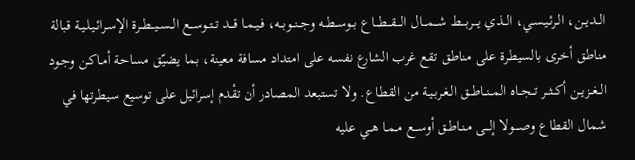الــديــن، الـرئـيـسـي، الــذي يـــربـــط شـــمـــال الـــقـــطـــاع بــوســطــه وجــنــوبــه، فـيـمـا قـــد تــتــوســع الــســيــطــرة الإسـرائـيـلـيـة قبالة مناطق أخرى بالسيطرة على مناطق تقع غرب الشارع نفسه على امتداد مسافة معينة، بما يضيّق مساحة أمـاكـن وجـود الــغــزيــن أكــثــر تــجــاه المــنــاطــق الـغـربـيـة من القطاع. ولا تستبعد المصادر أن تقْدم إسرائيل على توسيع سيطرتها في شمال القطاع وصــــولا إلـــى مـنـاطـق أوســـع مـمـا هــي عليه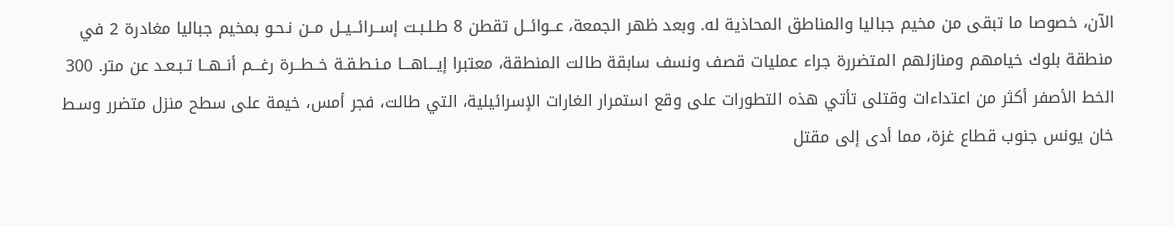الآن، خصوصا ما تبقى من مخيم جباليا والمناطق المحاذية له. وبعد ظهر الجمعة، عــوائــل تقطن 8 طـلـبـت إســرائــيــل مــن نـحـو بمخيم جباليا مغادرة 2 في منطقة بلوك خيامهم ومنازلهم المتضررة جراء عمليات قصف ونسف سابقة طالت المنطقة، معتبرا إيـــاهـــا مـنـطـقـة خــطــرة رغـــم أنــهــا تـبـعـد عن متر. 300 الخط الأصفر أكثر من اعتداءات وقتلى تأتي هذه التطورات على وقع استمرار الغارات الإسرائيلية، التي طالت، فجر أمس، خيمة على سطح منزل متضرر وسـط خان يونس جنوب قطاع غزة، مما أدى إلى مقتل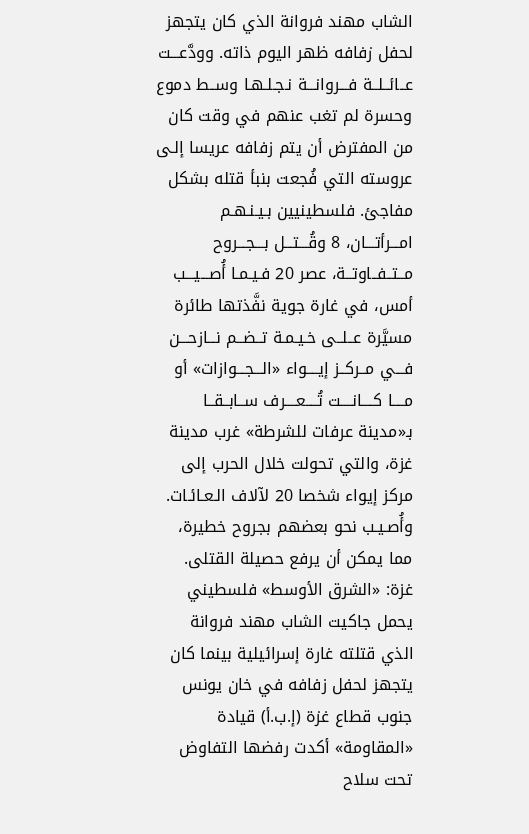الشاب مهند فروانة الذي كان يتجهز لحفل زفافه ظهر اليوم ذاته. وودَّعـــت عــائــلــة فـــروانـــة نـجـلـهـا وســط دموع وحسرة لم تغب عنهم في وقت كان من المفترض أن يتم زفافه عريسا إلـى عروسته التي فُجعت بنبأ قتله بشكل مفاجئ. فلسطينيين بـيـنـهـم امـــرأتـــان، 8 وقُـــتـــل بـــجـــروح مــتــفــاوتــة، عصر 20 فـيـمـا أُصـــيـــب أمس، في غارة جوية نفَّذتها طائرة مسيَّرة عــلــى خـيـمـة تــضــم نـــازحـــن فـــي مــركــز إيــــواء «الـــجـــوازات» أو مــــا كــــانــــت تُــــعــــرف ســابــقــا بـ«مدينة عرفات للشرطة» غرب مدينة غزة، والتي تحولت خلال الحرب إلى مركز إيواء شخصا 20 لآلاف الـعـائـات. وأُصـيـب نحو بعضهم بجروح خطيرة، مما يمكن أن يرفع حصيلة القتلى. غزة: «الشرق الأوسط» فلسطيني يحمل جاكيت الشاب مهند فروانة الذي قتلته غارة إسرائيلية بينما كان يتجهز لحفل زفافه في خان يونس جنوب قطاع غزة (إ.ب.أ) قيادة «المقاومة» أكدت رفضها التفاوض تحت سلاح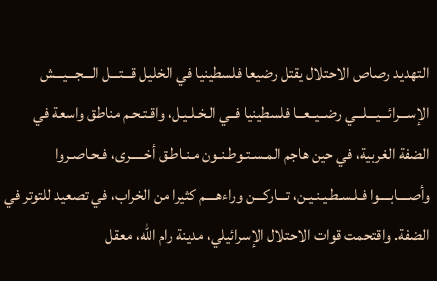التهديد رصاص الاحتلال يقتل رضيعا فلسطينيا في الخليل قـــتـــل الـــجـــيـــش الإســـرائـــيـــلـــي رضــيــعــا فلسطينيا فــي الـخـلـيـل، واقـتـحـم مناطق واسعة في الضفة الغربية، في حين هاجم المـسـتـوطـنـون مـنـاطـق أخـــــرى، فـحـاصـروا وأصــــابــــوا فـلـسـطـيـنـيـن، تـــاركـــن وراءهــــم كثيرا من الخراب، في تصعيد للتوتر في الضفة. واقتحمت قوات الاحتلال الإسرائيلي، مدينة رام الله، معقل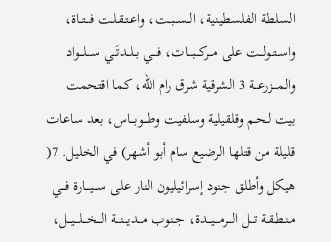السلطة الفلسطينية، الــســبــت، واعـتـقـلـت فـــتــاة، واســتــولــت على مـــركـــبـــات، فـــي بــلــدتَــي ســـلـــواد والمـــزرعـــة 3 الشرقية شرق رام الله، كما اقتحمت بيت لـحـم وقلقيلية وسلفيت وطـــوبـــاس، بعد ساعات قليلة من قتلها الرضيع سام أبو أشهر) في الخليل. 7( هيكل وأطلق جنود إسرائيليون النار على ســـيـــارة فـــي مـنـطـقـة تـــل الـــرمـــيـــدة، جـنـوب مـــديـــنـــة الـــخـــلـــيـــل،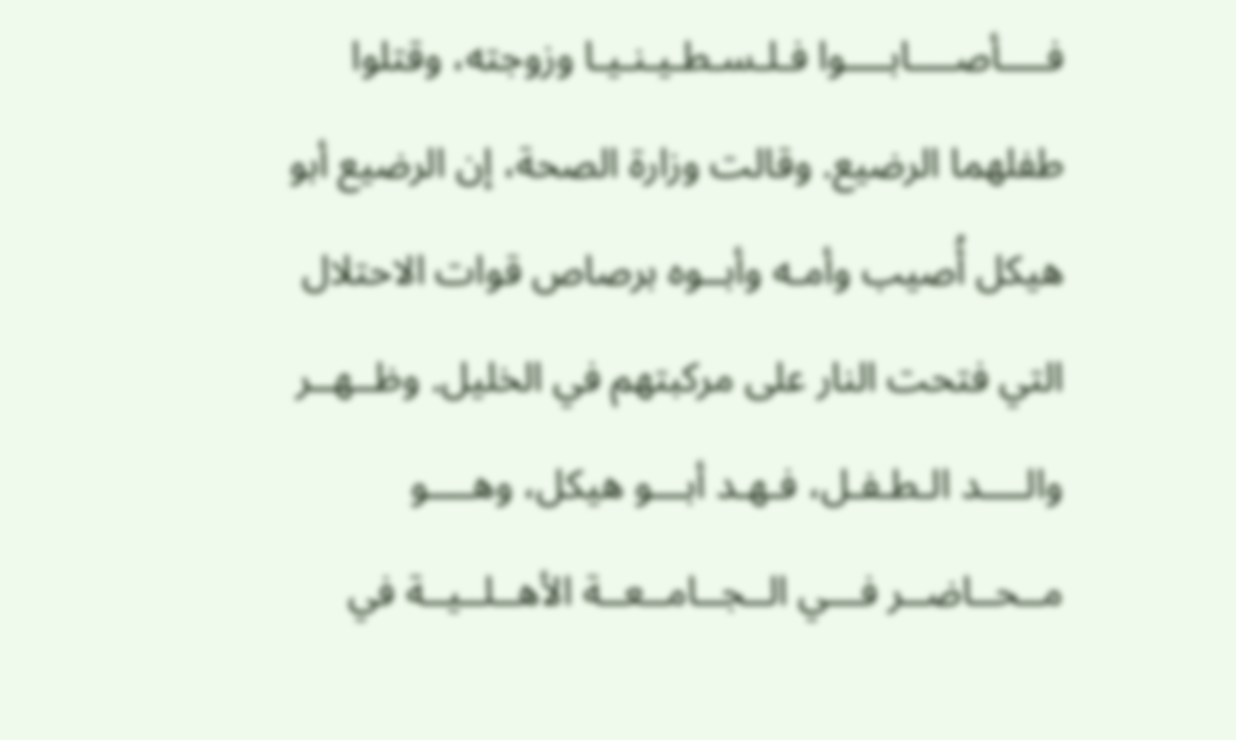فــــأصــــابــــوا فـلـسـطـيـنـيـا وزوجته، وقتلوا طفلهما الرضيع. وقالت وزارة الصحة، إن الرضيع أبو هيكل أُصيب وأمـه وأبــوه برصاص قوات الاحتلال التي فتحت النار على مركبتهم في الخليل. وظــهــر والــــد الـطـفـل، فـهـد أبـــو هيكل، وهــــو مــحــاضــر فـــي الــجــامــعــة الأهــلــيــة في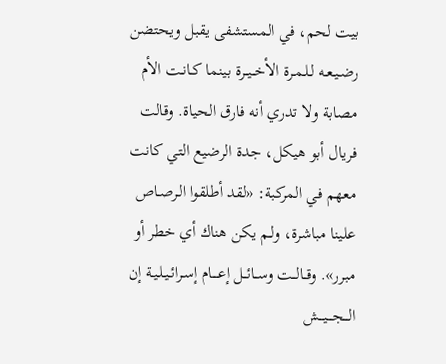بيت لحم، في المستشفى يقبل ويحتضن رضـيـعـه لـلـمـرة الأخــيــرة بينما كـانـت الأم مصابة ولا تدري أنه فارق الحياة. وقالت فريال أبو هيكل، جدة الرضيع التي كانت معهم في المركبة: «لقد أطلقوا الـرصـاص علينا مباشرة، ولـم يكن هناك أي خطر أو مبرر». وقــالــت وســائــل إعــــام إسـرائـيـلـيـة إن الـــجـــيـــش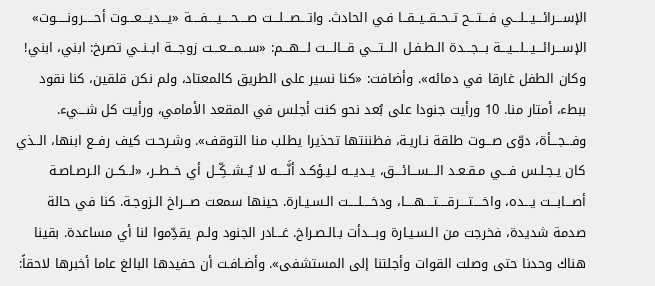الإســـرائـــيـــلـــي فـــتـــح تــحــقــيــقــا فـي الحادث. واتـــصـــلـــت صــــحــــيــــفــــة «يـــديـــعـــوت أحـــــرونـــــوت» الإســـرائـــيـــلـــيـــة بـــجـــدة الـطـفـل الـــتـــي قـــالـــت لـــهـــم: «ســـمـــعـــت زوجـــة ابــنــي تصرخ: ابني، ابني! وكان الطفل غارقا في دمائه». وأضافت: «كنا نسير على الطريق كالمعتاد، ولم نكن قلقين، كنا نقود ببطء، أمتار منا. 10 ورأيت جنودا على بُعد نحو كنت أجلس في المقعد الأمامي، ورأيت كل شـــيء. وفـــجـــأة، دوّى صـــوت طلقة نـاريـة، فظننتها تحذيرا يطلب منا التوقف». وشـرحـت كيف رفــع ابنها، الــذي كان يـجـلـس فـــي مـقـعـد الـــســـائـــق، يــديــه لـيـؤكـد أنَّــــه لا يُــشــكِّــل أي خــطــر، «لــكــن الـرصـاصـة أصـــابـــت يـــده، واخــــتــــرقــــتــــهــــا، ودخــــلــــت الـسـيـارة. حينها سمعت صـــراخ الـزوجـة. كنا في حالة صدمة شديدة، فخرجت من الـسـيـارة وبـــدأت بـالـصـراخ. غـــادر الجنود ولـم يقدِّموا لنا أي مساعدة. بقينا هناك وحدنا حتى وصلت القوات وأجلتنا إلى المستشفى». وأضـافـت أن حفيدها البالغ عاما أخبرها لاحقاً: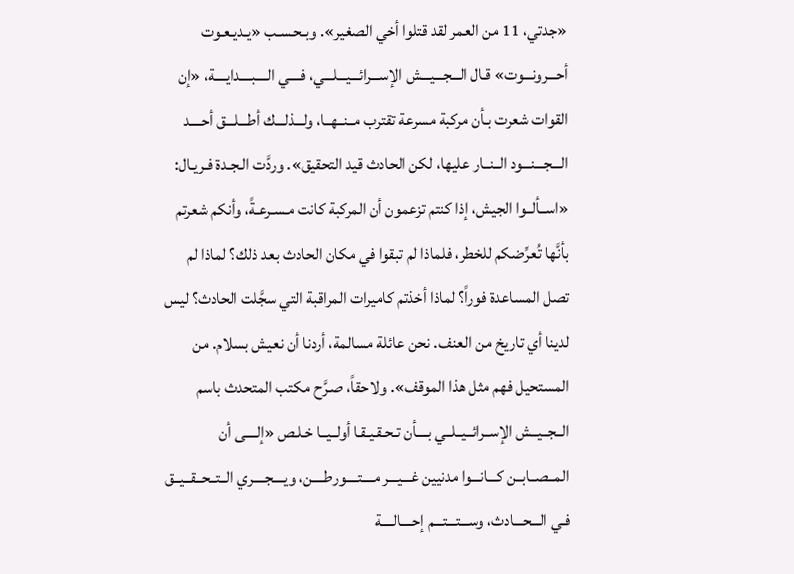«جدتي، 11 من العمر لقد قتلوا أخي الصغير». وبـحـسـب «يـديـعـوت أحـــرونـــوت» قـال الـــجـــيـــش الإســـرائـــيـــلـــي، فــــي الــــبــــدايــــة، «إن القوات شعرت بـأن مركبة مسرعة تقترب مــنــهــا، ولـــذلـــك أطـــلـــق أحــــد الـــجـــنـــود الــنــار عليها، لكن الحادث قيد التحقيق». وردَّت الـجـدة فـريـال: «اســألــوا الجيش، إذا كنتم تزعمون أن المركبة كانت مـسـرعـةً، وأنكم شعرتم بأنَّها تُعرِّضكم للخطر، فلماذا لم تبقوا في مكان الحادث بعد ذلك؟ لماذا لم تصل المساعدة فوراً؟ لماذا أخذتم كاميرات المراقبة التي سجَّلت الحادث؟ ليس لدينا أي تاريخ من العنف. نحن عائلة مسالمة، أردنا أن نعيش بسلام. من المستحيل فهم مثل هذا الموقف». ولاحقاً، صـرَّح مكتب المتحدث باسم الــجــيــش الإســرائــيــلــي بــــأن تـحـقـيـقـا أولــيــا خـلـص «إلــــى أن المــصــابــن كـــانـــوا مدنيين غـــيـــر مــــتــــورطــــن، ويــــجــــري الــتــحــقــيــق فـي الـــحـــادث، وســـتـــتـــم إحــــالــــة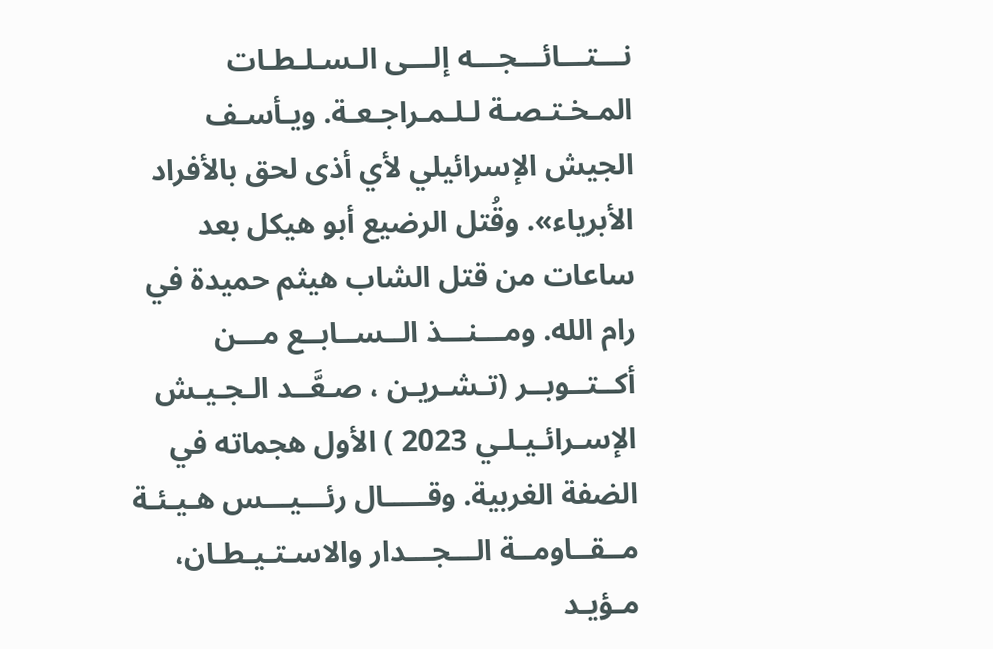نـــتـــائـــجـــه إلـــى الـسـلـطـات المـخـتـصـة لـلـمـراجـعـة. ويـأسـف الجيش الإسرائيلي لأي أذى لحق بالأفراد الأبرياء». وقُتل الرضيع أبو هيكل بعد ساعات من قتل الشاب هيثم حميدة في رام الله. ومـــنـــذ الــســابــع مـــن أكــتــوبــر (تـشـريـن ، صـعَّــد الـجـيـش الإسـرائـيـلـي 2023 ) الأول هجماته في الضفة الغربية. وقـــــال رئـــيـــس هـيـئـة مــقــاومــة الـــجـــدار والاسـتـيـطـان، مـؤيـد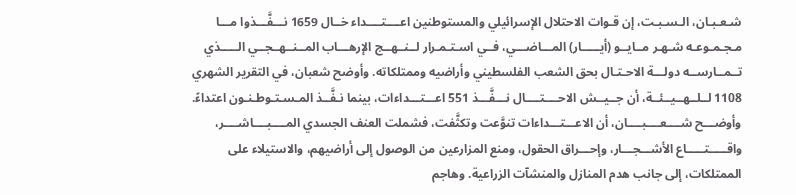شـعـبـان، الـسـبـت، إن قـوات الاحتلال الإسرائيلي والمستوطنين اعــــتــــداء خــال 1659 نـــفَّـــذوا مـــا مـجـمـوعـه شـهـر مــايــو (أيـــــار) المـــاضـــي، فــي اسـتـمـرار لــنــهــج الإرهـــاب المــنــهــجــي الـــــذي تــمــارســه دولـــة الاحـتـال بحق الشعب الفلسطيني وأراضيه وممتلكاته. وأوضح شعبان، في التقرير الشهري 1108 لــلــهــيــئــة، أن جــيــش الاحــــتــــال نـــفَّـــذ 551 اعـــتـــداءات، بينما نـفَّــذ المـسـتـوطـنـون اعتداءً. وأوضـــح شــــعــــبــــان، أن الاعـــتـــداءات تنوَّعت وتكثَّفت، فشملت العنف الجسدي المــــبــــاشــــر، واقـــــتـــــاع الأشـــجـــار، وإحـــراق الحقول، ومنع المزارعين من الوصول إلى أراضيهم، والاستيلاء على الممتلكات، إلى جانب هدم المنازل والمنشآت الزراعية. وهاجم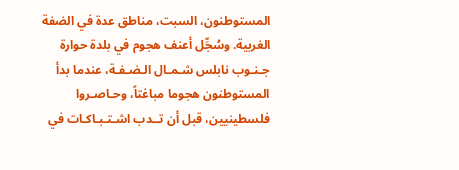المستوطنون، السبت، مناطق عدة في الضفة الغربية. وسُجِّل أعنف هجوم في بلدة حوارة جـنـوب نابلس شـمـال الـضـفـة، عندما بدأ المستوطنون هجوما مباغتاً، وحـاصـروا فلسطينيين، قبل أن تــدب اشـتـبـاكـات في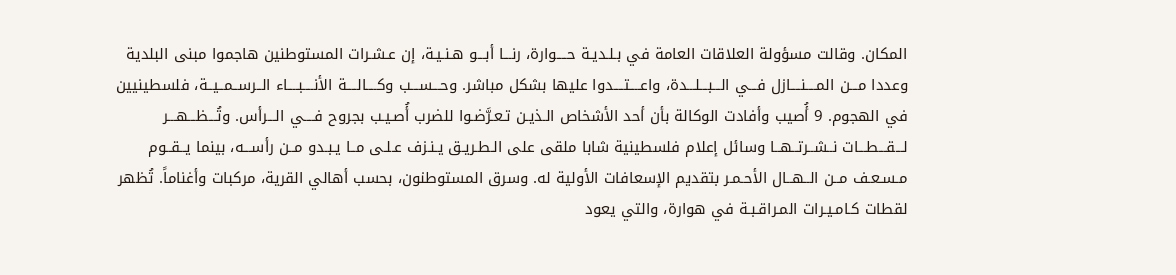المكان. وقالت مسؤولة العلاقات العامة في بـلـديـة حــــوارة، رنـــا أبـــو هـنـيـة، إن عـشـرات المستوطنين هاجموا مبنى البلدية وعددا مـــن المــــنــــازل فـــي الـــبـــلـــدة، واعــــتــــدوا عليها بشكل مباشر. وحـــســـب وكــــالــــة الأنــــبــــاء الــرســمــيــة، فلسطينيين في الهجوم. 9 أُصيب وأفادت الوكالة بأن أحد الأشخاص الـذيـن تـعـرَّضـوا للضرب أُصـيـب بجروح فــــي الـــرأس. وتُـــظـــهـــر لـــقـــطـــات نــشــرتــهــا وسائل إعلام فلسطينية شابا ملقى على الـطـريـق يـنـزف عـلـى مــا يـبـدو مــن رأســـه، بينما يــقــوم مـسـعـف مــن الــهــال الأحـمـر بتقديم الإسعافات الأولية له. وسرق المستوطنون، بحسب أهالي القرية، مركبات وأغناماً. تُظهر لقطات كـامـيـرات المـراقـبـة في هوارة، والتي يعود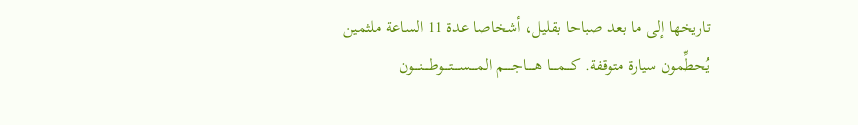تاريخها إلى ما بعد صباحا بقليل، أشخاصا عدة 11 الساعة ملثمين يُحطِّمون سيارة متوقفة. كــــمــــا هـــــاجـــــم المــــســــتــــوطــــنــــون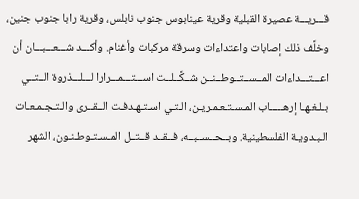قـــريـــة عصيرة القبلية وقرية عينابوس جنوب نابلس، وقرية رابا جنوب جنين، وخلَّف ذلك إصابات واعتداءات وسرقة مركبات وأغنام. وأكـــد شـــعـــبـــان أن اعـــتـــداءات المــســتــوطــنــن شــكَّــلــت اســـتـــمـــرارا لـــلـــذروة الــتــي بـلـغـهـا إرهـــــاب المـسـتـعـمـريـن، الـتـي اسـتـهـدفـت الــقــرى والـتـجـمـعـات الـبـدويـة الفلسطينية. وبــحــســبــه، فــقــد قــتــل المـسـتـوطـنـون، الشهر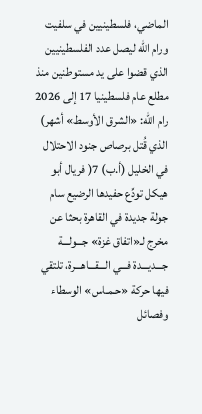الماضي، فلسطينيين في سلفيت ورام الله ليصل عدد الفلسطينيين الذي قضوا على يد مستوطنين منذ مطلع عام فلسطينيا 17 إلى 2026 رام الله: «الشرق الأوسط» أشهر) الذي قُتل برصاص جنود الاحتلال في الخليل (أ.ب) 7( فريال أبو هيكل تودِّع حفيدها الرضيع سام جولة جديدة في القاهرة بحثا عن مخرج لـ«اتفاق غزة» جـــولـــة جـــديـــدة فـــي الـــقـــاهـــرة، تلتقي فيها حركة «حـمـاس» الوسطاء وفصائل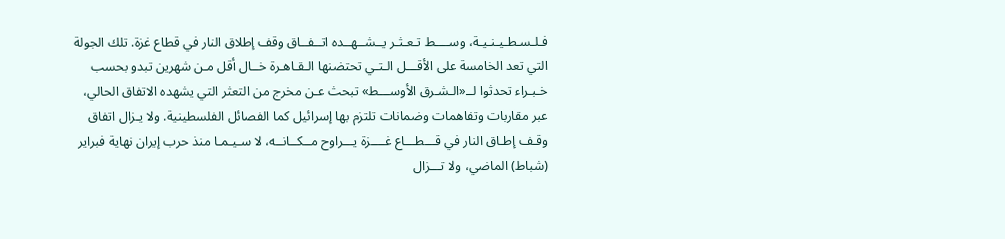فـلـسـطـيـنـيـة، وســــط تـعـثـر يــشــهــده اتــفــاق وقف إطلاق النار في قطاع غزة. تلك الجولة التي تعد الخامسة على الأقـــل الـتـي تحتضنها الـقـاهـرة خــال أقل مـن شهرين تبدو بحسب خـبـراء تحدثوا لــ«الـشـرق الأوســـط» تبحث عـن مخرج من التعثر التي يشهده الاتفاق الحالي، عبر مقاربات وتفاهمات وضمانات تلتزم بها إسرائيل كما الفصائل الفلسطينية. ولا يـزال اتفاق وقـف إطـاق النار في قـــطـــاع غــــزة يـــراوح مــكــانــه، لا سـيـمـا منذ حرب إيران نهاية فبراير (شباط) الماضي، ولا تـــزال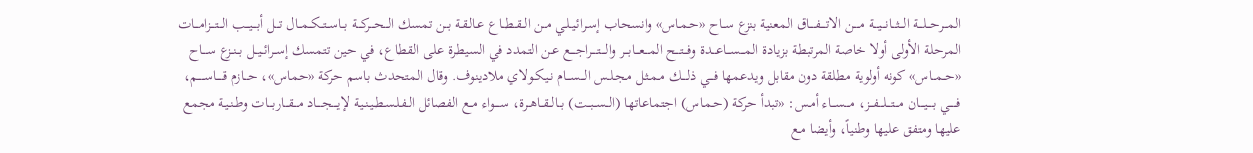المـــرحـــلـــة الـــثـــانـــيـــة مــــن الاتــــفــــاق المعنية بنزع ســاح «حـمـاس» وانسحاب إسـرائـيـلـي مــن الــقــطــاع عـالـقـة بــن تمسك الـــحـــركـــة بــاســتــكــمــال تـــل أبـــيـــب الـــتـــزامـــات المرحلة الأولى أولا خاصة المرتبطة بزيادة المـــســـاعـــدة وفـــتـــح المـــعـــابـــر والــــتــــراجــــع عـن التمدد في السيطرة على القطاع، في حين تتمسك إســرائــيــل بــنــزع ســـاح «حــمــاس» كونه أولوية مطلقة دون مقابل ويدعمها فـــي ذلــــك مـمـثـل مـجـلـس الـــســـام نـيـكـولاي ملادينوف. وقال المتحدث باسم حركة «حماس»، حـــازم قـــــاســـــم، فـــــي بــــيــــان مـــتـــلـــفـــز، مـــســـاء أمـس: «تبدأ حركة (حـمـاس) اجتماعاتها (الــســبــت) بــالــقــاهــرة، ســــواء مــع الفصائل الـفـلـسـطـيـنـيـة لإيــــجــــاد مـــقـــاربـــات وطـنـيـة مجمع عليها ومتفق عليها وطنياً، وأيضا مـع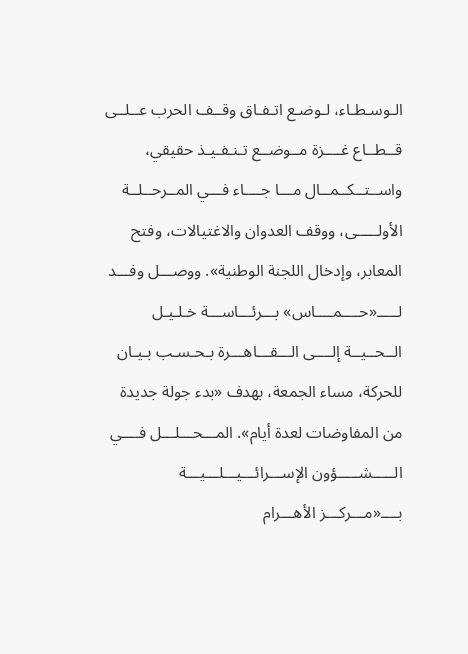الـوسـطـاء، لـوضـع اتـفـاق وقــف الحرب عــلــى قــطــاع غــــزة مــوضــع تـنـفـيـذ حقيقي، واســتــكــمــال مـــا جــــاء فـــي المــرحــلــة الأولـــــى، ووقف العدوان والاغتيالات، وفتح المعابر، وإدخال اللجنة الوطنية». ووصـــل وفـــد لـــــ«حــــمــــاس» بـــرئـــاســـة خـلـيـل الــحــيــة إلــــى الـــقـــاهـــرة بـحـسـب بـيـان للحركة، مساء الجمعة، بهدف «بدء جولة جديدة من المفاوضات لعدة أيام». المـــحـــلـــل فــــي الـــــشـــــؤون الإســـرائـــيـــلـــيـــة بــــ«مـــركـــز الأهـــرام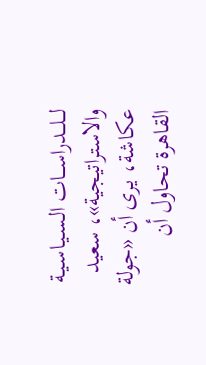لـــلـــدراســـات الـسـيـاسـيـة والاستراتيجية»، سعيد عكاشة، يـرى أن «جولة القاهرة تحاول أن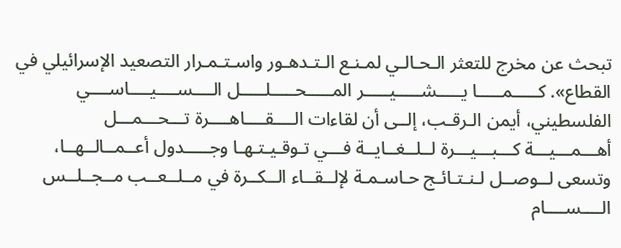تبحث عن مخرج للتعثر الـحـالـي لمـنـع الـتـدهـور واسـتـمـرار التصعيد الإسرائيلي في القطاع». كـــــمـــــا يـــــشـــــيـــــر المـــــحـــــلـــــل الــــســــيــــاســــي الفلسطيني، أيمن الـرقـب، إلــى أن لقاءات الــــقــــاهــــرة تـــحـــمـــل أهـــمـــيـــة كـــبـــيـــرة لــلــغــايــة فـــي تـوقـيـتـهـا وجـــــدول أعــمــالــهــا، وتسعى لــوصــل لـنـتـائـج حـاسـمـة لإلــقــاء الــكــرة في مــلــعــب مــجــلــس الــــســــام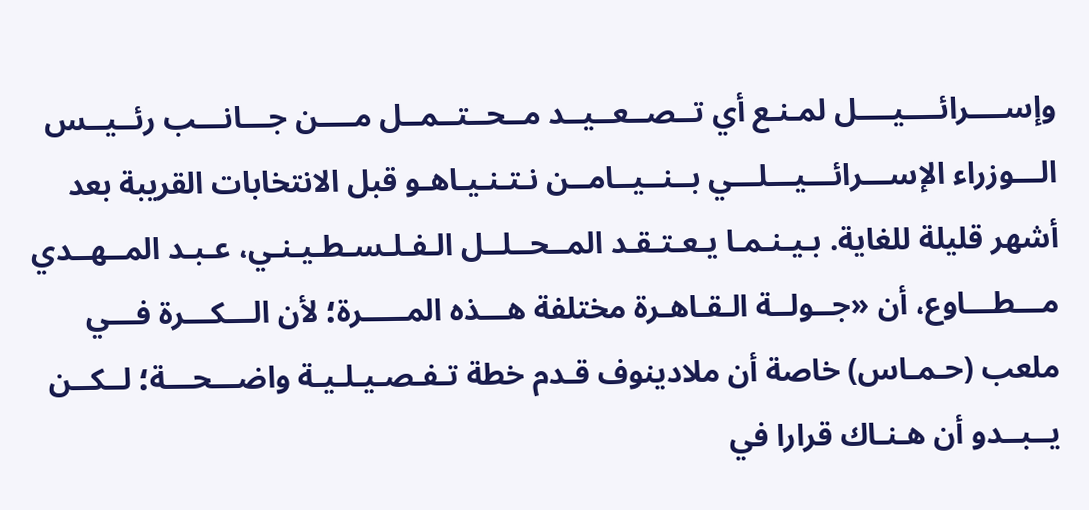وإســــرائــــيــــل لمـنـع أي تــصــعــيــد مــحــتــمــل مــــن جـــانـــب رئــيــس الـــوزراء الإســـرائـــيـــلـــي بــنــيــامــن نـتـنـيـاهـو قبل الانتخابات القريبة بعد أشهر قليلة للغاية. بـيـنـمـا يـعـتـقـد المــحــلــل الـفـلـسـطـيـنـي، عـبـد المــهــدي مـــطـــاوع، أن «جــولــة الـقـاهـرة مختلفة هـــذه المـــــرة؛ لأن الـــكـــرة فـــي ملعب (حـمـاس) خاصة أن ملادينوف قـدم خطة تـفـصـيـلـيـة واضـــحـــة؛ لــكــن يــبــدو أن هـنـاك قرارا في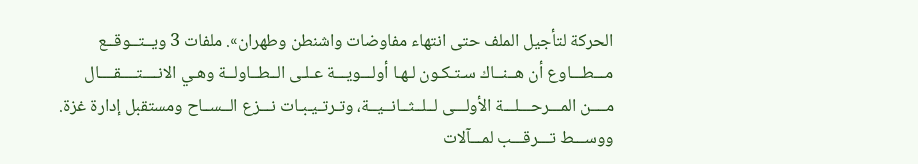الحركة لتأجيل الملف حتى انتهاء مفاوضات واشنطن وطهران». ملفات 3 ويــتــوقــع مـــطـــاوع أن هــنــاك سـتـكـون لـهـا أولـــويـــة عـلـى الــطــاولــة وهـي الانــــتــــقــــال مــــن المـــرحـــلـــة الأولـــى لــلــثــانــيــة، وتـرتـيـبـات نـــزع الــســاح ومستقبل إدارة غزة. ووســـط تـــرقـــب لمـــآلات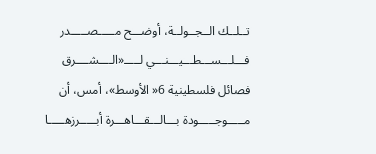تــلــك الــجــولــة، أوضـــح مـــــصـــــدر فـــلـــســـطـــيـــنـــي لـــــ«الــــشــــرق فصائل فلسطينية 6« الأوسط»، أمس، أن مـــــوجـــــودة بـــالـــقـــاهـــرة أبـــــرزهـــــا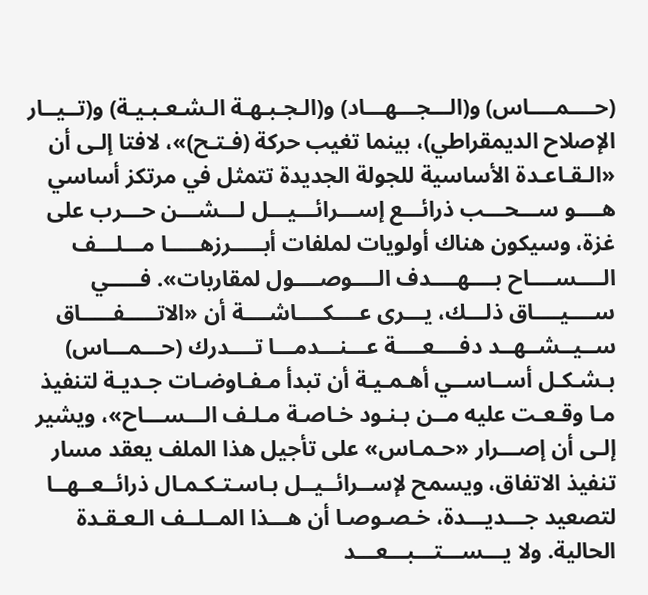(حــــمــــاس) و(الـــجـــهـــاد) و(الـجـبـهـة الـشـعـبـيـة) و(تــيــار الإصلاح الديمقراطي)، بينما تغيب حركة (فـتـح)»، لافتا إلـى أن «الـقـاعـدة الأساسية للجولة الجديدة تتمثل في مرتكز أساسي هــــو ســـحـــب ذرائـــع إســـرائـــيـــل لـــشـــن حـــرب على غزة، وسيكون هناك أولويات لملفات أبـــــرزهـــــا مـــلـــف الــــســــاح بــــهــــدف الــــوصــــول لمقاربات». فـــــي ســــيــــاق ذلـــك، يـــرى عــــكــــاشــــة أن «الاتـــــفـــــاق ســيــشــهــد دفــــعــــة عـــنـــدمـــا تــــدرك (حـــمـــاس) بـشـكـل أســاســي أهـمـيـة أن تبدأ مـفـاوضـات جـديـة لتنفيذ مـا وقـعـت عليه مــن بـنـود خـاصـة مـلـف الـــســـاح»، ويشير إلـى أن إصـــرار «حـمـاس» على تأجيل هذا الملف يعقد مسار تنفيذ الاتفاق، ويسمح لإســرائــيــل بـاسـتـكـمـال ذرائــعــهــا لتصعيد جـــديـــدة، خـصـوصـا أن هـــذا المــلــف الـعـقـدة الحالية. ولا يـــســـتـــبـــعـــد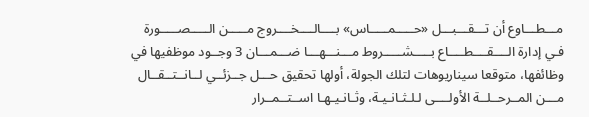مـــطـــاوع أن تـــقـــبـــل «حـــــمـــــاس» بــــالــــخــــروج مـــــن الـــــصـــــورة فـي إدارة الــــقــــطــــاع بـــــشـــــروط مـــنـــهـــا ضـــمـــان 3 وجــود موظفيها في وظائفها، متوقعا سيناريوهات لتلك الجولة، أولها تحقيق حـــل جــزئــي لــانــتــقــال مـــن المــرحــلــة الأولــــى لـلـثـانـيـة، وثـانـيـهـا اســتــمــرار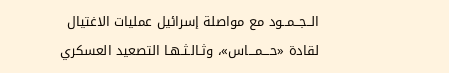الــجــمــود مع مواصلة إسرائيل عمليات الاغتيال لقادة «حـــمـــاس»، وثـالـثـهـا التصعيد العسكري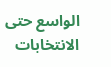الواسع حتى الانتخابات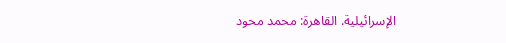الإسرائيلية. القاهرة: محمد محود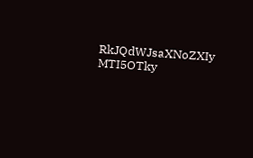RkJQdWJsaXNoZXIy MTI5OTky